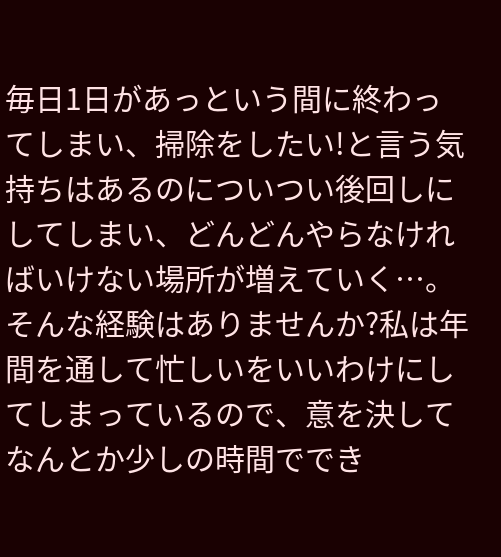毎日1日があっという間に終わってしまい、掃除をしたい!と言う気持ちはあるのについつい後回しにしてしまい、どんどんやらなければいけない場所が増えていく…。
そんな経験はありませんか?私は年間を通して忙しいをいいわけにしてしまっているので、意を決してなんとか少しの時間ででき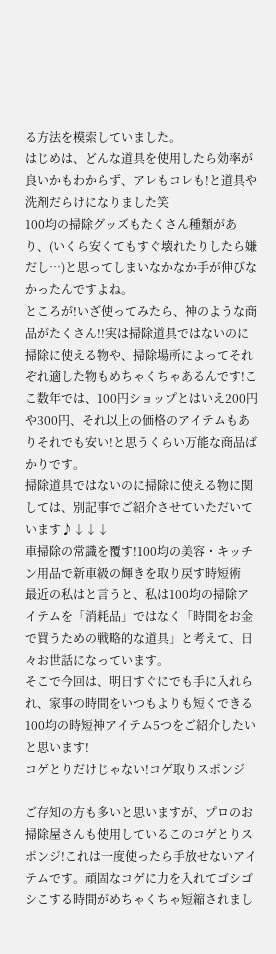る方法を模索していました。
はじめは、どんな道具を使用したら効率が良いかもわからず、アレもコレも!と道具や洗剤だらけになりました笑
100均の掃除グッズもたくさん種類があり、(いくら安くてもすぐ壊れたりしたら嫌だし…)と思ってしまいなかなか手が伸びなかったんですよね。
ところが!いざ使ってみたら、神のような商品がたくさん!!実は掃除道具ではないのに掃除に使える物や、掃除場所によってそれぞれ適した物もめちゃくちゃあるんです!ここ数年では、100円ショップとはいえ200円や300円、それ以上の価格のアイテムもありそれでも安い!と思うくらい万能な商品ばかりです。
掃除道具ではないのに掃除に使える物に関しては、別記事でご紹介させていただいています♪↓↓↓
車掃除の常識を覆す!100均の美容・キッチン用品で新車級の輝きを取り戻す時短術
最近の私はと言うと、私は100均の掃除アイテムを「消耗品」ではなく「時間をお金で買うための戦略的な道具」と考えて、日々お世話になっています。
そこで今回は、明日すぐにでも手に入れられ、家事の時間をいつもよりも短くできる100均の時短神アイテム5つをご紹介したいと思います!
コゲとりだけじゃない!コゲ取りスポンジ

ご存知の方も多いと思いますが、プロのお掃除屋さんも使用しているこのコゲとりスポンジ!これは一度使ったら手放せないアイテムです。頑固なコゲに力を入れてゴシゴシこする時間がめちゃくちゃ短縮されまし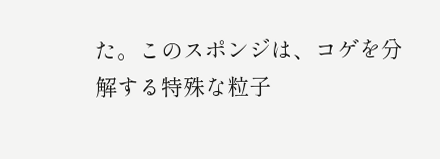た。このスポンジは、コゲを分解する特殊な粒子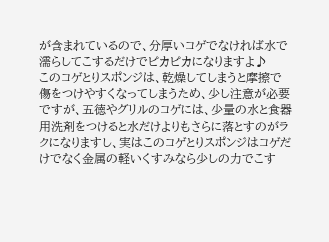が含まれているので、分厚いコゲでなければ水で濡らしてこするだけでピカピカになりますよ♪
このコゲとりスポンジは、乾燥してしまうと摩擦で傷をつけやすくなってしまうため、少し注意が必要ですが、五徳やグリルのコゲには、少量の水と食器用洗剤をつけると水だけよりもさらに落とすのがラクになりますし、実はこのコゲとりスポンジはコゲだけでなく金属の軽いくすみなら少しの力でこす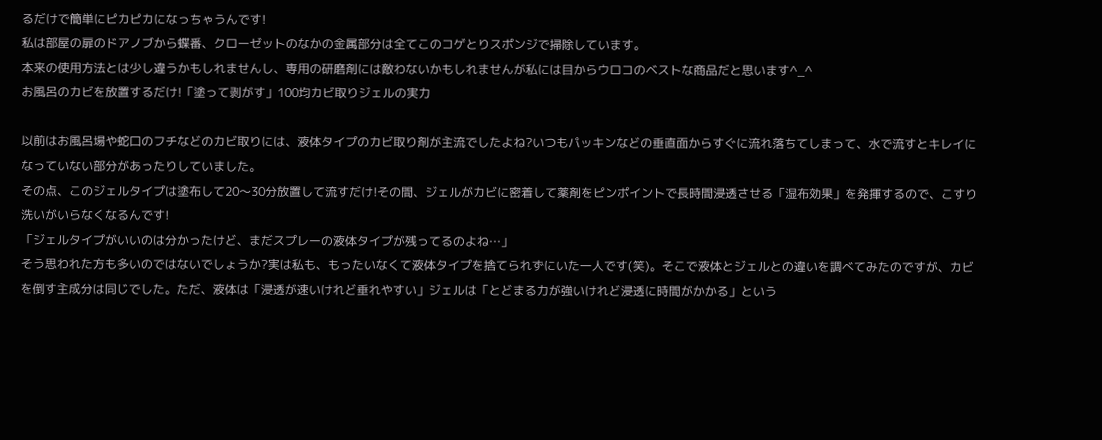るだけで簡単にピカピカになっちゃうんです!
私は部屋の扉のドアノブから蝶番、クローゼットのなかの金属部分は全てこのコゲとりスポンジで掃除しています。
本来の使用方法とは少し違うかもしれませんし、専用の研磨剤には敵わないかもしれませんが私には目からウロコのベストな商品だと思います^_^
お風呂のカビを放置するだけ!「塗って剥がす」100均カビ取りジェルの実力

以前はお風呂場や蛇口のフチなどのカビ取りには、液体タイプのカビ取り剤が主流でしたよね?いつもパッキンなどの垂直面からすぐに流れ落ちてしまって、水で流すとキレイになっていない部分があったりしていました。
その点、このジェルタイプは塗布して20〜30分放置して流すだけ!その間、ジェルがカビに密着して薬剤をピンポイントで長時間浸透させる「湿布効果」を発揮するので、こすり洗いがいらなくなるんです!
「ジェルタイプがいいのは分かったけど、まだスプレーの液体タイプが残ってるのよね…」
そう思われた方も多いのではないでしょうか?実は私も、もったいなくて液体タイプを捨てられずにいた一人です(笑)。そこで液体とジェルとの違いを調べてみたのですが、カビを倒す主成分は同じでした。ただ、液体は「浸透が速いけれど垂れやすい」ジェルは「とどまる力が強いけれど浸透に時間がかかる」という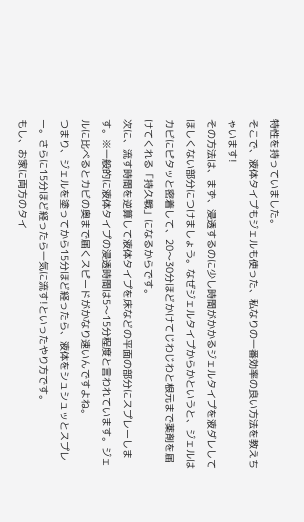特性を持っていました。
そこで、液体タイプもジェルも使った、私なりの一番効率の良い方法を教えちゃいます!
その方法は、まず、浸透するのに少し時間がかかるジェルタイプを液ダレしてほしくない部分につけましょう。なぜジェルタイプからかというと、ジェルはカビにピタッと密着して、20〜30分ほどかけてじわじわと根元まで薬剤を届けてくれる「持久戦」になるからです。
次に、流す時間を逆算して液体タイプを床などの平面の部分にスプレーします。※一般的に液体タイプの浸透時間は5〜15分程度と言われています。ジェルに比べるとカビの奥まで届くスピードがかなり速いんですよね。
つまり、ジェルを塗ってから15分ほど経ったら、液体をシュシュッとスプレー。さらに15分ほど経ったら一気に流す!といったやり方です。
もし、お家に両方のタイ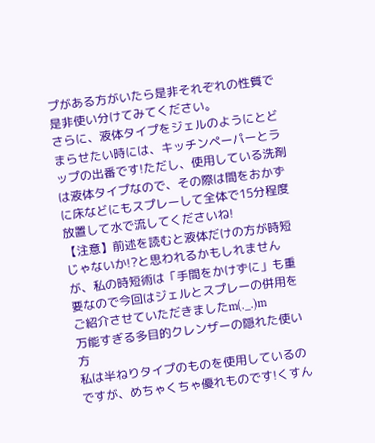プがある方がいたら是非それぞれの性質で是非使い分けてみてください。
さらに、液体タイプをジェルのようにとどまらせたい時には、キッチンペーパーとラップの出番です!ただし、使用している洗剤は液体タイプなので、その際は間をおかずに床などにもスプレーして全体で15分程度放置して水で流してくださいね!
【注意】前述を読むと液体だけの方が時短じゃないか!?と思われるかもしれませんが、私の時短術は「手間をかけずに」も重要なので今回はジェルとスプレーの併用をご紹介させていただきましたm(._.)m
万能すぎる多目的クレンザーの隠れた使い方
私は半ねりタイプのものを使用しているのですが、めちゃくちゃ優れものです!くすん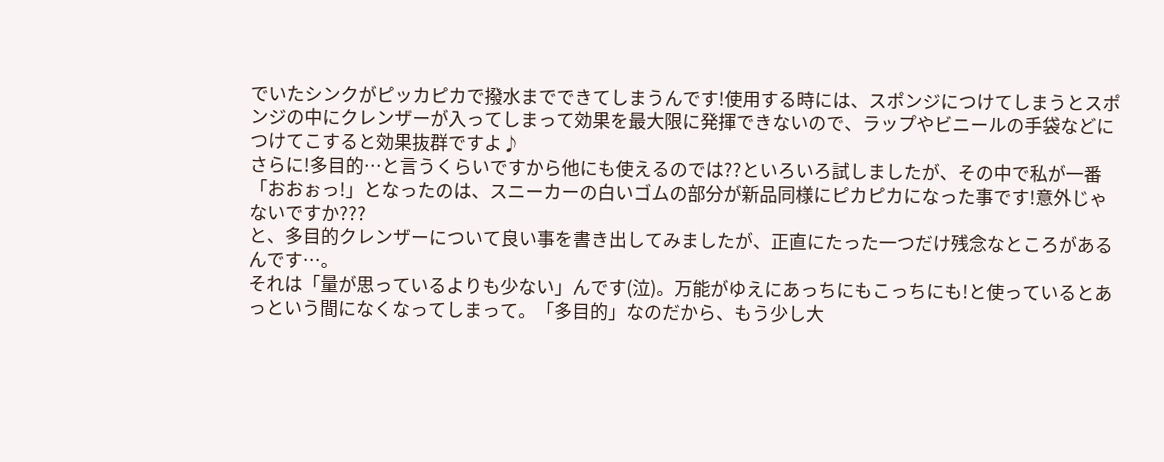でいたシンクがピッカピカで撥水までできてしまうんです!使用する時には、スポンジにつけてしまうとスポンジの中にクレンザーが入ってしまって効果を最大限に発揮できないので、ラップやビニールの手袋などにつけてこすると効果抜群ですよ♪
さらに!多目的…と言うくらいですから他にも使えるのでは??といろいろ試しましたが、その中で私が一番「おおぉっ!」となったのは、スニーカーの白いゴムの部分が新品同様にピカピカになった事です!意外じゃないですか???
と、多目的クレンザーについて良い事を書き出してみましたが、正直にたった一つだけ残念なところがあるんです…。
それは「量が思っているよりも少ない」んです(泣)。万能がゆえにあっちにもこっちにも!と使っているとあっという間になくなってしまって。「多目的」なのだから、もう少し大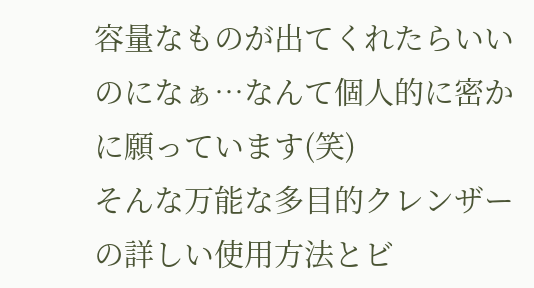容量なものが出てくれたらいいのになぁ…なんて個人的に密かに願っています(笑)
そんな万能な多目的クレンザーの詳しい使用方法とビ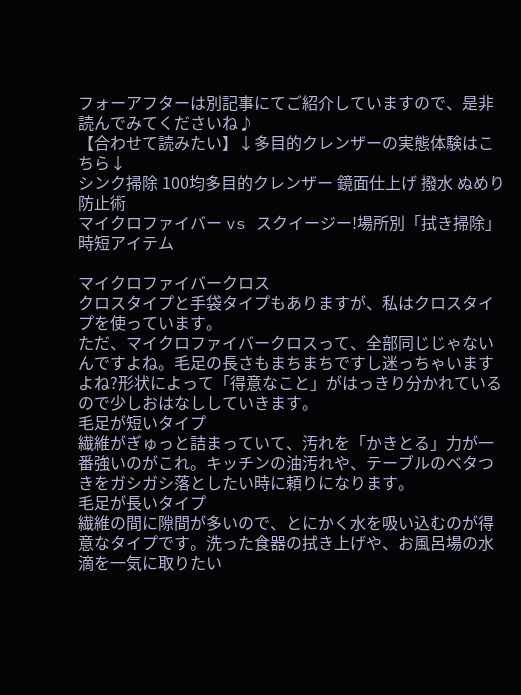フォーアフターは別記事にてご紹介していますので、是非読んでみてくださいね♪
【合わせて読みたい】↓多目的クレンザーの実態体験はこちら↓
シンク掃除 100均多目的クレンザー 鏡面仕上げ 撥水 ぬめり防止術
マイクロファイバー vs スクイージー!場所別「拭き掃除」時短アイテム

マイクロファイバークロス
クロスタイプと手袋タイプもありますが、私はクロスタイプを使っています。
ただ、マイクロファイバークロスって、全部同じじゃないんですよね。毛足の長さもまちまちですし迷っちゃいますよね?形状によって「得意なこと」がはっきり分かれているので少しおはなししていきます。
毛足が短いタイプ
繊維がぎゅっと詰まっていて、汚れを「かきとる」力が一番強いのがこれ。キッチンの油汚れや、テーブルのベタつきをガシガシ落としたい時に頼りになります。
毛足が長いタイプ
繊維の間に隙間が多いので、とにかく水を吸い込むのが得意なタイプです。洗った食器の拭き上げや、お風呂場の水滴を一気に取りたい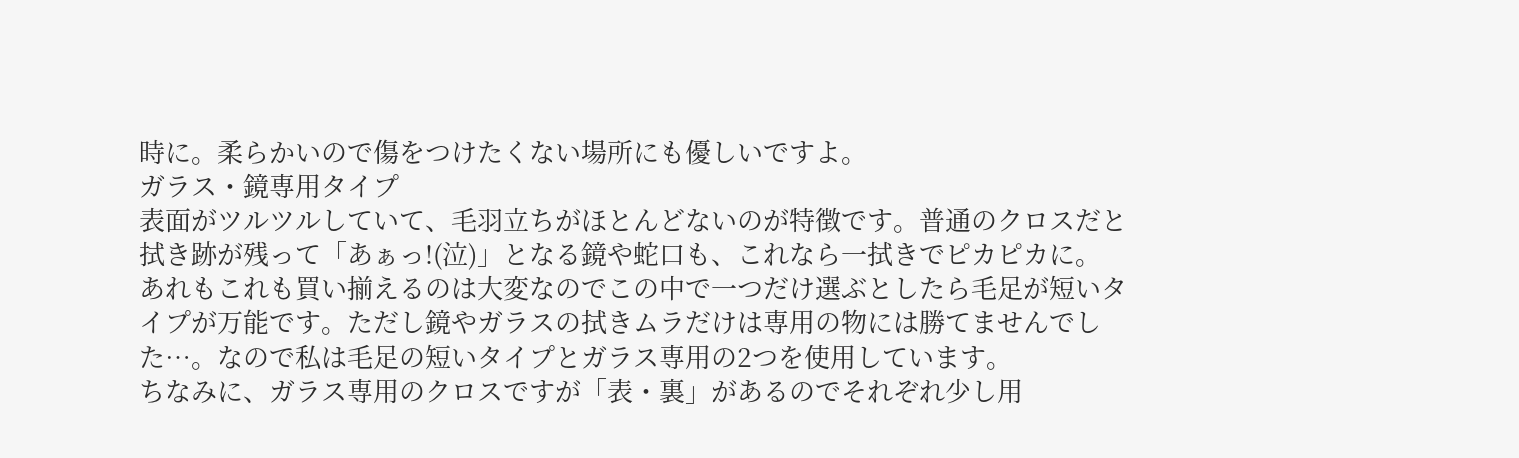時に。柔らかいので傷をつけたくない場所にも優しいですよ。
ガラス・鏡専用タイプ
表面がツルツルしていて、毛羽立ちがほとんどないのが特徴です。普通のクロスだと拭き跡が残って「あぁっ!(泣)」となる鏡や蛇口も、これなら一拭きでピカピカに。
あれもこれも買い揃えるのは大変なのでこの中で一つだけ選ぶとしたら毛足が短いタイプが万能です。ただし鏡やガラスの拭きムラだけは専用の物には勝てませんでした…。なので私は毛足の短いタイプとガラス専用の2つを使用しています。
ちなみに、ガラス専用のクロスですが「表・裏」があるのでそれぞれ少し用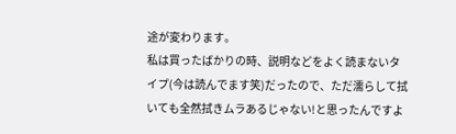途が変わります。
私は買ったばかりの時、説明などをよく読まないタイプ(今は読んでます笑)だったので、ただ濡らして拭いても全然拭きムラあるじゃない!と思ったんですよ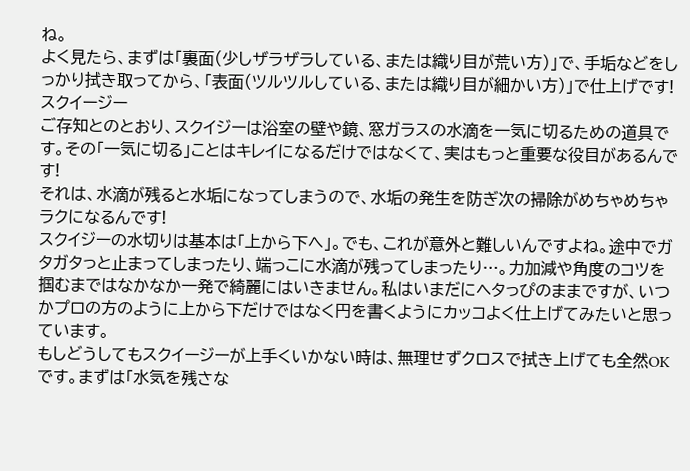ね。
よく見たら、まずは「裏面(少しザラザラしている、または織り目が荒い方)」で、手垢などをしっかり拭き取ってから、「表面(ツルツルしている、または織り目が細かい方)」で仕上げです!
スクイージー
ご存知とのとおり、スクイジーは浴室の壁や鏡、窓ガラスの水滴を一気に切るための道具です。その「一気に切る」ことはキレイになるだけではなくて、実はもっと重要な役目があるんです!
それは、水滴が残ると水垢になってしまうので、水垢の発生を防ぎ次の掃除がめちゃめちゃラクになるんです!
スクイジーの水切りは基本は「上から下へ」。でも、これが意外と難しいんですよね。途中でガタガタっと止まってしまったり、端っこに水滴が残ってしまったり…。力加減や角度のコツを掴むまではなかなか一発で綺麗にはいきません。私はいまだにヘタっぴのままですが、いつかプロの方のように上から下だけではなく円を書くようにカッコよく仕上げてみたいと思っています。
もしどうしてもスクイージーが上手くいかない時は、無理せずクロスで拭き上げても全然OKです。まずは「水気を残さな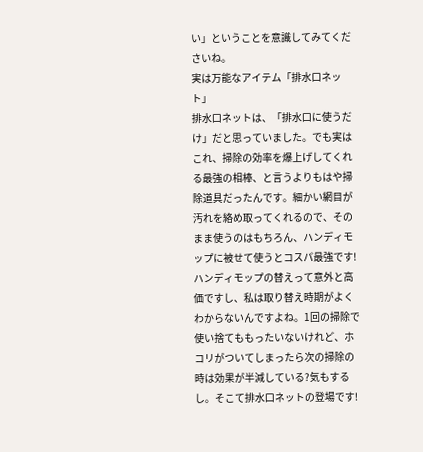い」ということを意識してみてくださいね。
実は万能なアイテム「排水口ネット」
排水口ネットは、「排水口に使うだけ」だと思っていました。でも実はこれ、掃除の効率を爆上げしてくれる最強の相棒、と言うよりもはや掃除道具だったんです。細かい網目が汚れを絡め取ってくれるので、そのまま使うのはもちろん、ハンディモップに被せて使うとコスパ最強です!
ハンディモップの替えって意外と高価ですし、私は取り替え時期がよくわからないんですよね。1回の掃除で使い捨てももったいないけれど、ホコリがついてしまったら次の掃除の時は効果が半減している?気もするし。そこて排水口ネットの登場です!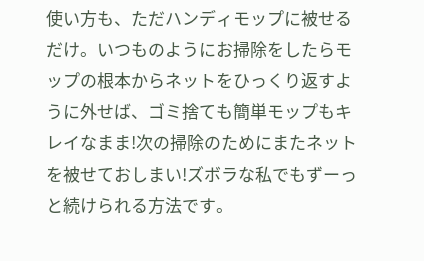使い方も、ただハンディモップに被せるだけ。いつものようにお掃除をしたらモップの根本からネットをひっくり返すように外せば、ゴミ捨ても簡単モップもキレイなまま!次の掃除のためにまたネットを被せておしまい!ズボラな私でもずーっと続けられる方法です。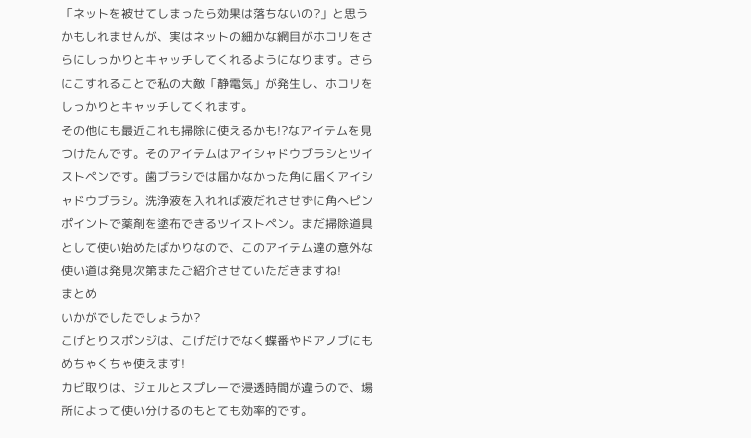「ネットを被せてしまったら効果は落ちないの?」と思うかもしれませんが、実はネットの細かな網目がホコリをさらにしっかりとキャッチしてくれるようになります。さらにこすれることで私の大敵「静電気」が発生し、ホコリをしっかりとキャッチしてくれます。
その他にも最近これも掃除に使えるかも!?なアイテムを見つけたんです。そのアイテムはアイシャドウブラシとツイストペンです。歯ブラシでは届かなかった角に届くアイシャドウブラシ。洗浄液を入れれば液だれさせずに角へピンポイントで薬剤を塗布できるツイストペン。まだ掃除道具として使い始めたばかりなので、このアイテム達の意外な使い道は発見次第またご紹介させていただきますね!
まとめ
いかがでしたでしょうか?
こげとりスポンジは、こげだけでなく蝶番やドアノブにもめちゃくちゃ使えます!
カビ取りは、ジェルとスプレーで浸透時間が違うので、場所によって使い分けるのもとても効率的です。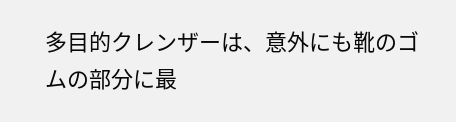多目的クレンザーは、意外にも靴のゴムの部分に最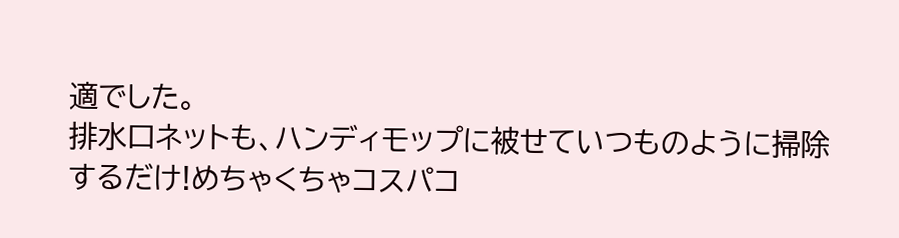適でした。
排水口ネットも、ハンディモップに被せていつものように掃除するだけ!めちゃくちゃコスパコ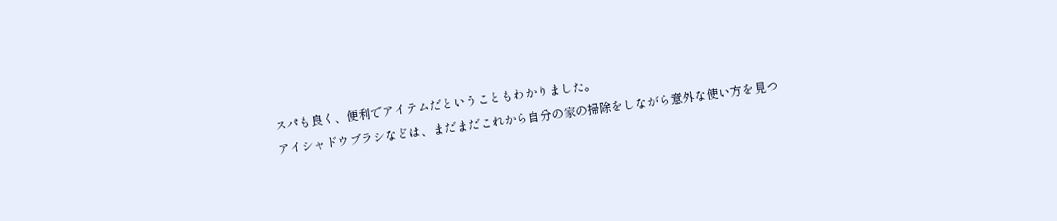スパも良く、便利でアイテムだということもわかりました。
アイシャドウブラシなどは、まだまだこれから自分の家の掃除をしながら意外な使い方を見つ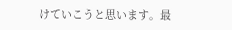けていこうと思います。最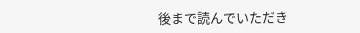後まで読んでいただき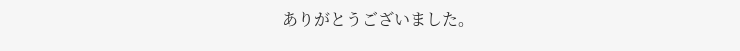ありがとうございました。